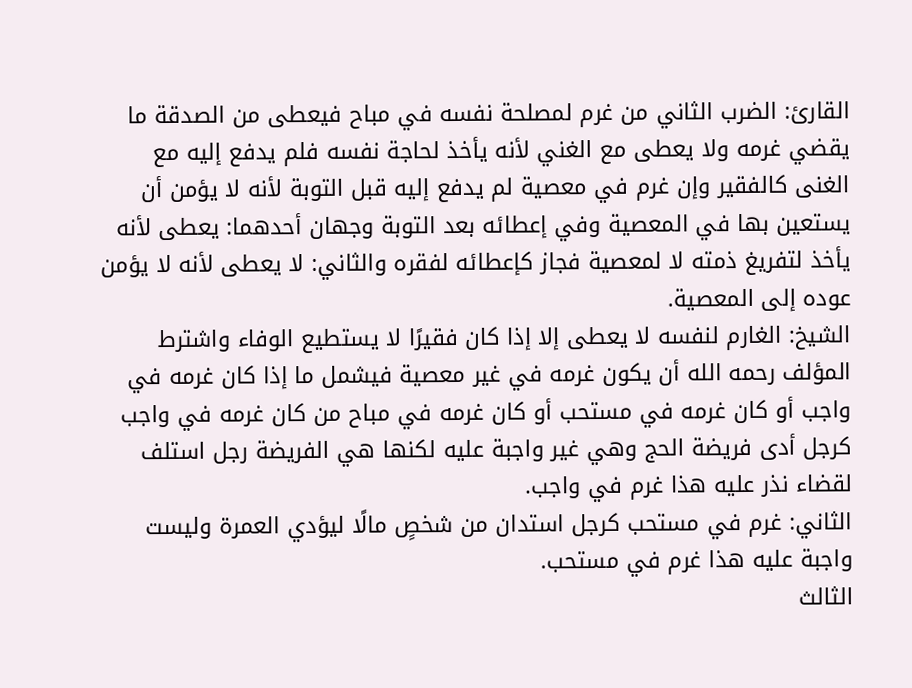القارئ: الضرب الثاني من غرم لمصلحة نفسه في مباح فيعطى من الصدقة ما يقضي غرمه ولا يعطى مع الغني لأنه يأخذ لحاجة نفسه فلم يدفع إليه مع الغنى كالفقير وإن غرم في معصية لم يدفع إليه قبل التوبة لأنه لا يؤمن أن يستعين بها في المعصية وفي إعطائه بعد التوبة وجهان أحدهما: يعطى لأنه يأخذ لتفريغ ذمته لا لمعصية فجاز كإعطائه لفقره والثاني: لا يعطى لأنه لا يؤمن عوده إلى المعصية.
الشيخ: الغارم لنفسه لا يعطى إلا إذا كان فقيرًا لا يستطيع الوفاء واشترط المؤلف رحمه الله أن يكون غرمه في غير معصية فيشمل ما إذا كان غرمه في واجب أو كان غرمه في مستحب أو كان غرمه في مباح من كان غرمه في واجب كرجل أدى فريضة الحج وهي غير واجبة عليه لكنها هي الفريضة رجل استلف لقضاء نذر عليه هذا غرم في واجب.
الثاني: غرم في مستحب كرجل استدان من شخصٍ مالًا ليؤدي العمرة وليست واجبة عليه هذا غرم في مستحب.
الثالث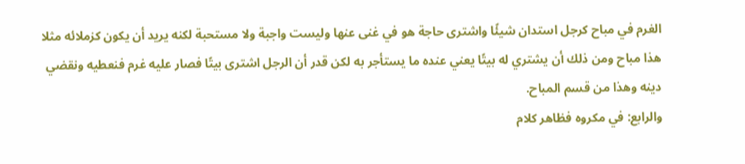الغرم في مباح كرجل استدان شيئًا واشترى حاجة هو في غنى عنها وليست واجبة ولا مستحبة لكنه يريد أن يكون كزملائه مثلا هذا مباح ومن ذلك أن يشتري له بيتًا يعني عنده ما يستأجر به لكن قدر أن الرجل اشترى بيتًا فصار عليه غرم فنعطيه ونقضي دينه وهذا من قسم المباح.
والرابع: في مكروه فظاهر كلام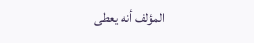المؤلف أنه يعطى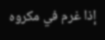إذا غرم في مكروه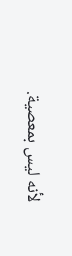لأنه ليس بمعصية.